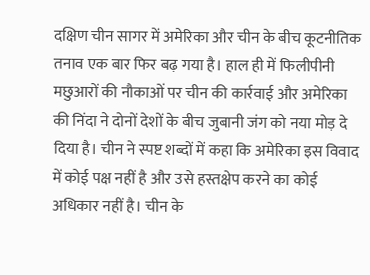दक्षिण चीन सागर में अमेरिका और चीन के बीच कूटनीतिक तनाव एक बार फिर बढ़ गया है। हाल ही में फिलीपीनी मछुआरों की नौकाओं पर चीन की कार्रवाई और अमेरिका की निंदा ने दोनों देशों के बीच जुबानी जंग को नया मोड़ दे दिया है। चीन ने स्पष्ट शब्दों में कहा कि अमेरिका इस विवाद में कोई पक्ष नहीं है और उसे हस्तक्षेप करने का कोई अधिकार नहीं है। चीन के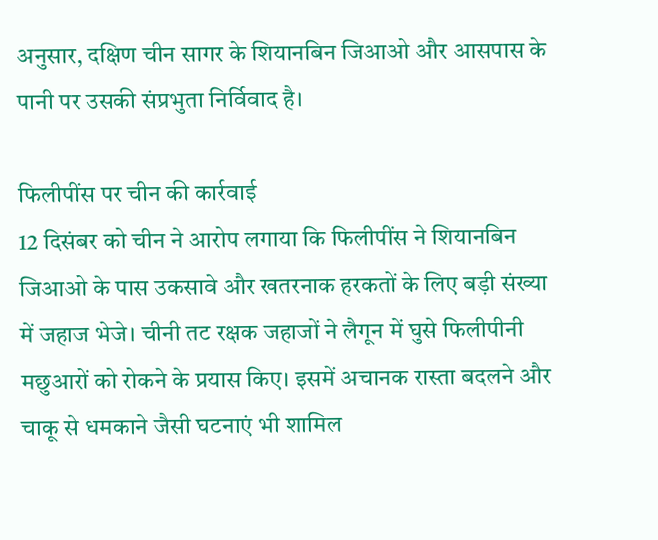अनुसार, दक्षिण चीन सागर के शियानबिन जिआओ और आसपास के पानी पर उसकी संप्रभुता निर्विवाद है।

फिलीपींस पर चीन की कार्रवाई
12 दिसंबर को चीन ने आरोप लगाया कि फिलीपींस ने शियानबिन जिआओ के पास उकसावे और खतरनाक हरकतों के लिए बड़ी संख्या में जहाज भेजे। चीनी तट रक्षक जहाजों ने लैगून में घुसे फिलीपीनी मछुआरों को रोकने के प्रयास किए। इसमें अचानक रास्ता बदलने और चाकू से धमकाने जैसी घटनाएं भी शामिल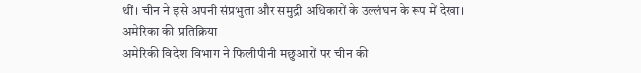थीं। चीन ने इसे अपनी संप्रभुता और समुद्री अधिकारों के उल्लंघन के रूप में देखा।
अमेरिका की प्रतिक्रिया
अमेरिकी विदेश विभाग ने फिलीपीनी मछुआरों पर चीन की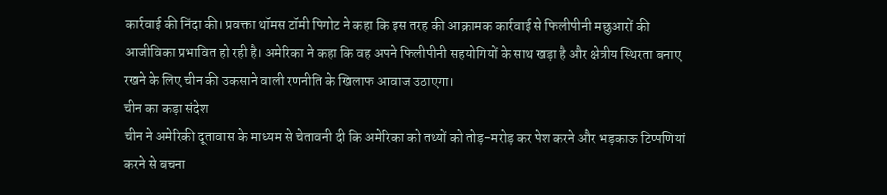कार्रवाई की निंदा की। प्रवक्ता थॉमस टॉमी पिगोट ने कहा कि इस तरह की आक्रामक कार्रवाई से फिलीपीनी मछुआरों की आजीविका प्रभावित हो रही है। अमेरिका ने कहा कि वह अपने फिलीपीनी सहयोगियों के साथ खड़ा है और क्षेत्रीय स्थिरता बनाए रखने के लिए चीन की उकसाने वाली रणनीति के खिलाफ आवाज उठाएगा।
चीन का कड़ा संदेश
चीन ने अमेरिकी दूतावास के माध्यम से चेतावनी दी कि अमेरिका को तथ्यों को तोड़-मरोड़ कर पेश करने और भड़काऊ टिप्पणियां करने से बचना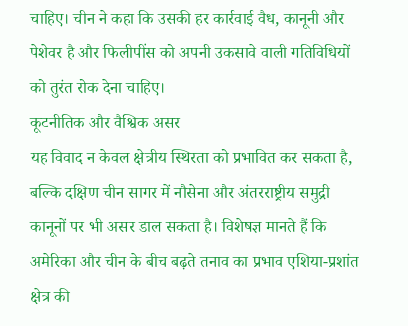चाहिए। चीन ने कहा कि उसकी हर कार्रवाई वैध, कानूनी और पेशेवर है और फिलीपींस को अपनी उकसावे वाली गतिविधियों को तुरंत रोक देना चाहिए।
कूटनीतिक और वैश्विक असर
यह विवाद न केवल क्षेत्रीय स्थिरता को प्रभावित कर सकता है, बल्कि दक्षिण चीन सागर में नौसेना और अंतरराष्ट्रीय समुद्री कानूनों पर भी असर डाल सकता है। विशेषज्ञ मानते हैं कि अमेरिका और चीन के बीच बढ़ते तनाव का प्रभाव एशिया-प्रशांत क्षेत्र की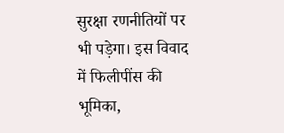सुरक्षा रणनीतियों पर भी पड़ेगा। इस विवाद में फिलीपींस की भूमिका,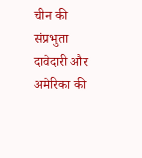चीन की संप्रभुता दावेदारी और अमेरिका की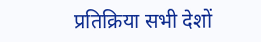प्रतिक्रिया सभी देशों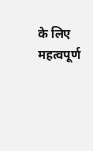के लिए महत्वपूर्ण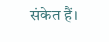संकेत हैं।